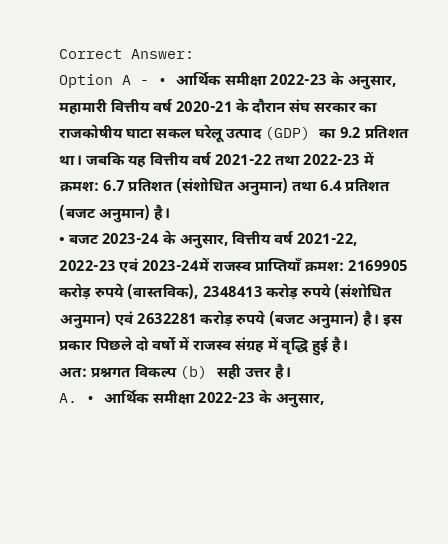Correct Answer:
Option A - • आर्थिक समीक्षा 2022-23 के अनुसार, महामारी वित्तीय वर्ष 2020-21 के दौरान संघ सरकार का राजकोषीय घाटा सकल घरेलू उत्पाद (GDP) का 9.2 प्रतिशत था। जबकि यह वित्तीय वर्ष 2021-22 तथा 2022-23 में क्रमश: 6.7 प्रतिशत (संशोधित अनुमान) तथा 6.4 प्रतिशत (बजट अनुमान) है।
• बजट 2023-24 के अनुसार, वित्तीय वर्ष 2021-22, 2022-23 एवं 2023-24में राजस्व प्राप्तियाँ क्रमश: 2169905 करोड़ रुपये (वास्तविक), 2348413 करोड़ रुपये (संशोधित अनुमान) एवं 2632281 करोड़ रुपये (बजट अनुमान) है। इस प्रकार पिछले दो वर्षो में राजस्व संग्रह में वृद्धि हुई है।
अत: प्रश्नगत विकल्प (b) सही उत्तर है।
A. • आर्थिक समीक्षा 2022-23 के अनुसार,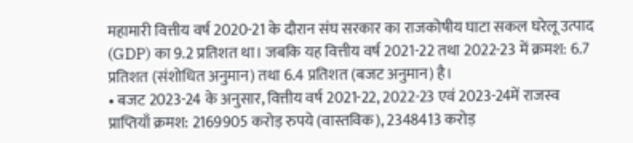महामारी वित्तीय वर्ष 2020-21 के दौरान संघ सरकार का राजकोषीय घाटा सकल घरेलू उत्पाद (GDP) का 9.2 प्रतिशत था। जबकि यह वित्तीय वर्ष 2021-22 तथा 2022-23 में क्रमश: 6.7 प्रतिशत (संशोधित अनुमान) तथा 6.4 प्रतिशत (बजट अनुमान) है।
• बजट 2023-24 के अनुसार, वित्तीय वर्ष 2021-22, 2022-23 एवं 2023-24में राजस्व प्राप्तियाँ क्रमश: 2169905 करोड़ रुपये (वास्तविक), 2348413 करोड़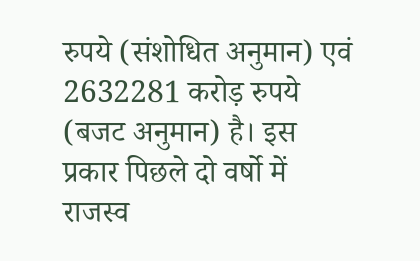रुपये (संशोधित अनुमान) एवं 2632281 करोड़ रुपये (बजट अनुमान) है। इस प्रकार पिछले दो वर्षो में राजस्व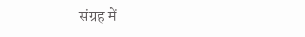संग्रह में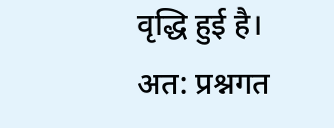वृद्धि हुई है।
अत: प्रश्नगत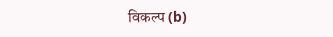विकल्प (b)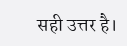सही उत्तर है।